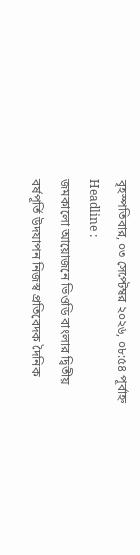বৃহস্পতিবার, ০৩ সেপ্টেম্বর ২০২৬, ০৮:৫৪ পূর্বাহ্ন
Headline :
জমকালো আয়োজনে ভিওডি বাংলার দ্বিতীয় বর্ষপূর্তি উদযাপন নিজস্ব প্রতিবেদক দৈনিক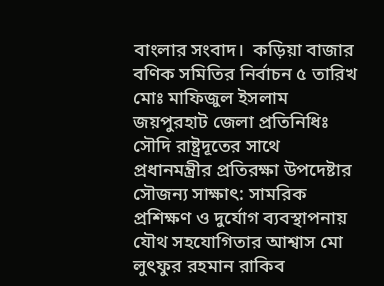বাংলার সংবাদ।  কড়িয়া বাজার বণিক সমিতির নির্বাচন ৫ তারিখ মোঃ মাফিজুল ইসলাম জয়পুরহাট জেলা প্রতিনিধিঃ সৌদি রাষ্ট্রদূতের সাথে প্রধানমন্ত্রীর প্রতিরক্ষা উপদেষ্টার সৌজন্য সাক্ষাৎ: সামরিক প্রশিক্ষণ ও দুর্যোগ ব্যবস্থাপনায় যৌথ সহযোগিতার আশ্বাস মো লুৎফুর রহমান রাকিব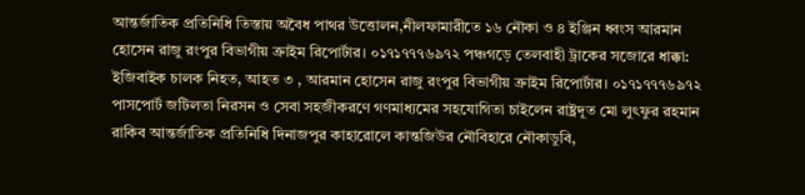আন্তর্জাতিক প্রতিনিধি তিস্তায় অবৈধ পাথর উত্তোলন,নীলফামারীতে ১৬ নৌকা ও ৪ ইঞ্জিন ধ্বংস আরমান হোসেন রাজু রংপুর বিভাগীয় ক্রাইম রিপোর্টার। ০১৭১৭৭৭৬৯৭২ পঞ্চগড়ে তেলবাহী ট্রাকের সজোরে ধাক্কা: ইজিবাইক চালক নিহত, আহত ৩ , আরমান হোসেন রাজু রংপুর বিভাগীয় ক্রাইম রিপোর্টার। ০১৭১৭৭৭৬৯৭২ পাসপোর্ট জটিলতা নিরসন ও সেবা সহজীকরণে গণমাধ্যমের সহযোগিতা চাইলেন রাষ্ট্রদূত মো লুৎফুর রহমান রাকিব আন্তর্জাতিক প্রতিনিধি দিনাজপুর কাহারোলে কান্তজিউর নৌবিহারে নৌকাডুবি,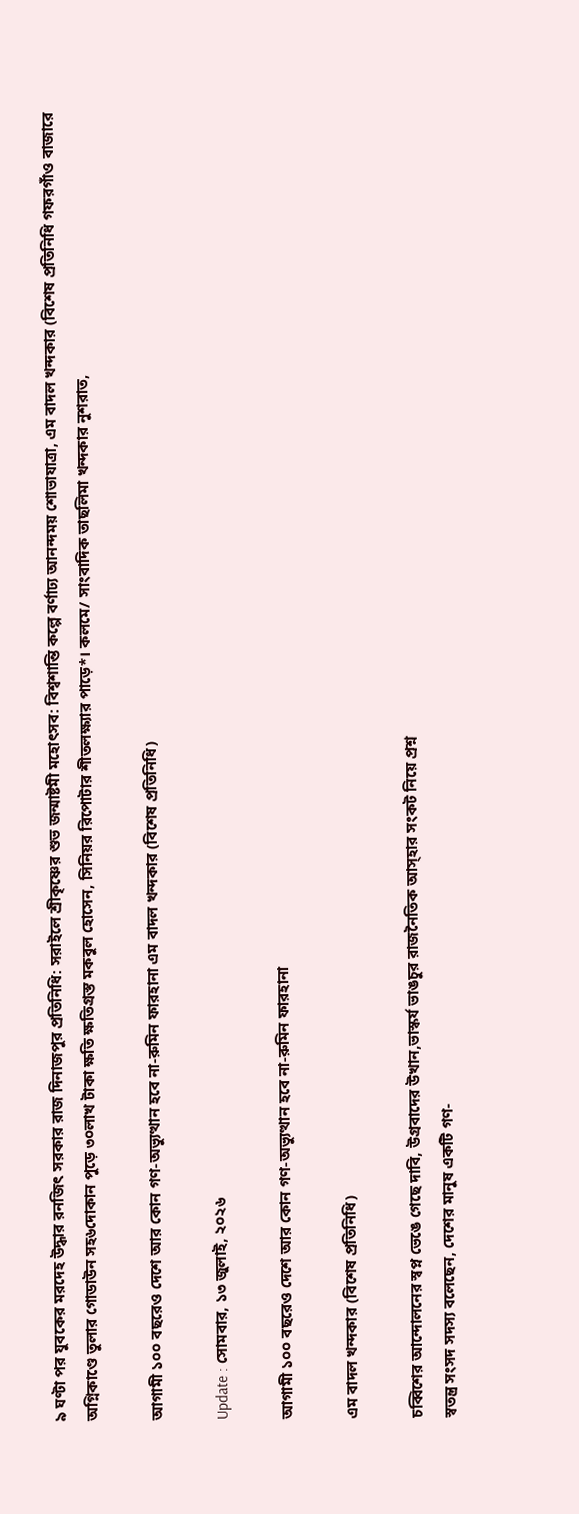৯ ঘণ্টা পর যুবকের মরদেহ উদ্ধার রনজিৎ সরকার রাজ দিনাজপুর প্রতিনিধি: সরাইলে শ্রীকৃষ্ণের শুভ জন্মাষ্টমী মহোৎসব: বিশ্বশান্তি কল্পে বর্ণাঢ্য আনন্দময় শোভাযাত্রা, এম বাদল খন্দকার (বিশেষ প্রতিনিধি গফরগাঁও বাজারে অগ্নিকাণ্ডে তুলার গোডাউন সহ৬দোকান পুড়ে ৩০লাখ টাকা ক্ষতি ক্ষতিগ্রস্ত মকবুল হোসেন, সিনিয়র রিপোটার শীতলক্ষ্যার পাড়ে*। কলমে/ সাংবাদিক তাছলিমা খন্দকার নুশরাত,

আগামী ১০০ বছরেও দেশে আর কোন গণ-অভ্যুত্থান হবে না-রুমিন ফারহানা এম বাদল খন্দকার (বিশেষ প্রতিনিধি)

Update : সোমবার, ১৩ জুলাই, ২০২৬

আগামী ১০০ বছরেও দেশে আর কোন গণ-অভ্যুত্থান হবে না-রুমিন ফারহানা

এম বাদল খন্দকার (বিশেষ প্রতিনিধি)

চব্বিশের আন্দোলনের স্বপ্ন ভেঙে গেছে দাবি, উগ্রবাদের উখান,ভাস্কর্য ভাঙচুর রাজনৈতিক আস্হার সংকট নিয়ে প্রশ্ন
স্বতন্ত্র সংসদ সদস্য বলেছেন, দেশের মানুষ একটি গণ-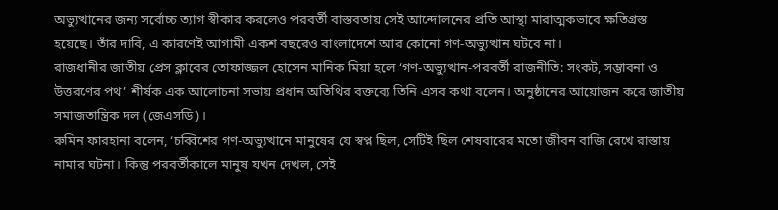অভ্যুত্থানের জন্য সর্বোচ্চ ত্যাগ স্বীকার করলেও পরবর্তী বাস্তবতায় সেই আন্দোলনের প্রতি আস্থা মারাত্মকভাবে ক্ষতিগ্রস্ত হয়েছে। তাঁর দাবি, এ কারণেই আগামী একশ বছরেও বাংলাদেশে আর কোনো গণ-অভ্যুত্থান ঘটবে না।
রাজধানীর জাতীয় প্রেস ক্লাবের তোফাজ্জল হোসেন মানিক মিয়া হলে ‘গণ-অভ্যুত্থান-পরবর্তী রাজনীতি: সংকট, সম্ভাবনা ও উত্তরণের পথ’ শীর্ষক এক আলোচনা সভায় প্রধান অতিথির বক্তব্যে তিনি এসব কথা বলেন। অনুষ্ঠানের আয়োজন করে জাতীয় সমাজতান্ত্রিক দল (জেএসডি)।
রুমিন ফারহানা বলেন, ‘চব্বিশের গণ-অভ্যুত্থানে মানুষের যে স্বপ্ন ছিল, সেটিই ছিল শেষবারের মতো জীবন বাজি রেখে রাস্তায় নামার ঘটনা। কিন্তু পরবর্তীকালে মানুষ যখন দেখল, সেই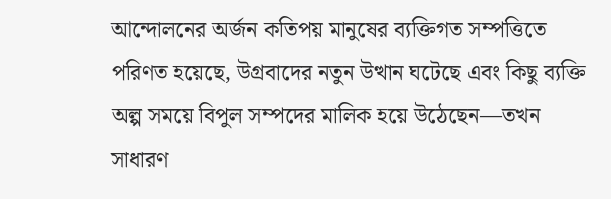আন্দোলনের অর্জন কতিপয় মানুষের ব্যক্তিগত সম্পত্তিতে পরিণত হয়েছে, উগ্রবাদের নতুন উত্থান ঘটেছে এবং কিছু ব্যক্তি অল্প সময়ে বিপুল সম্পদের মালিক হয়ে উঠেছেন—তখন সাধারণ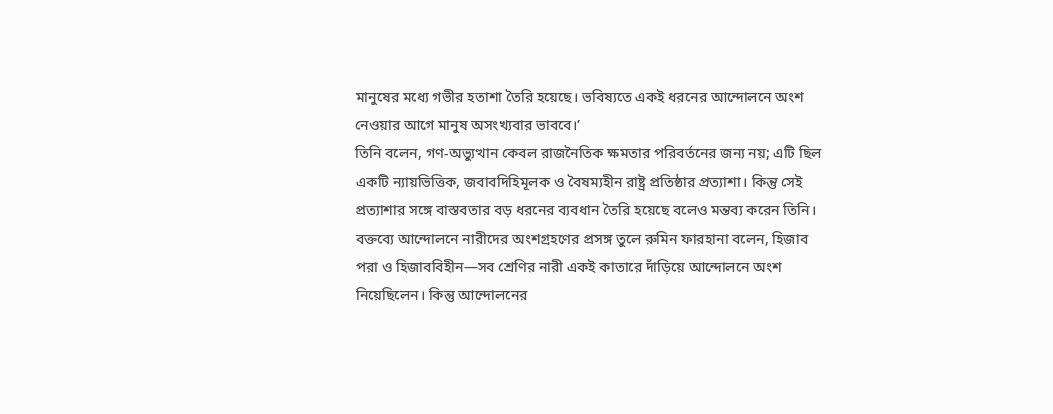মানুষের মধ্যে গভীর হতাশা তৈরি হয়েছে। ভবিষ্যতে একই ধরনের আন্দোলনে অংশ নেওয়ার আগে মানুষ অসংখ্যবার ভাববে।’
তিনি বলেন, গণ-অভ্যুত্থান কেবল রাজনৈতিক ক্ষমতার পরিবর্তনের জন্য নয়; এটি ছিল একটি ন্যায়ভিত্তিক, জবাবদিহিমূলক ও বৈষম্যহীন রাষ্ট্র প্রতিষ্ঠার প্রত্যাশা। কিন্তু সেই প্রত্যাশার সঙ্গে বাস্তবতার বড় ধরনের ব্যবধান তৈরি হয়েছে বলেও মন্তব্য করেন তিনি।
বক্তব্যে আন্দোলনে নারীদের অংশগ্রহণের প্রসঙ্গ তুলে রুমিন ফারহানা বলেন, হিজাব পরা ও হিজাববিহীন—সব শ্রেণির নারী একই কাতারে দাঁড়িয়ে আন্দোলনে অংশ নিয়েছিলেন। কিন্তু আন্দোলনের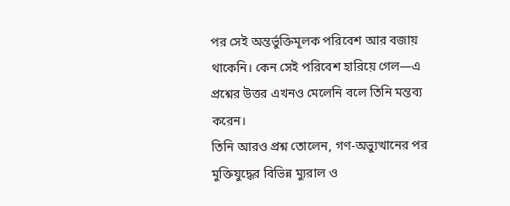পর সেই অন্তর্ভুক্তিমূলক পরিবেশ আর বজায় থাকেনি। কেন সেই পরিবেশ হারিয়ে গেল—এ প্রশ্নের উত্তর এখনও মেলেনি বলে তিনি মন্তব্য করেন।
তিনি আরও প্রশ্ন তোলেন, গণ-অভ্যুত্থানের পর মুক্তিযুদ্ধের বিভিন্ন ম্যুরাল ও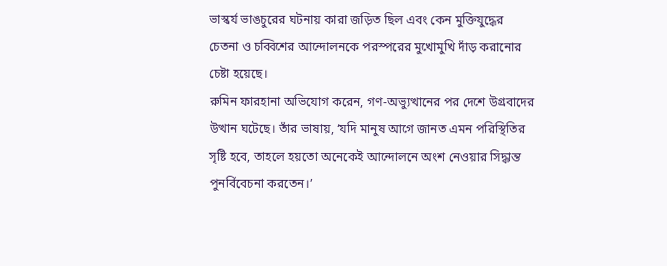ভাস্কর্য ভাঙচুরের ঘটনায় কারা জড়িত ছিল এবং কেন মুক্তিযুদ্ধের চেতনা ও চব্বিশের আন্দোলনকে পরস্পরের মুখোমুখি দাঁড় করানোর চেষ্টা হয়েছে।
রুমিন ফারহানা অভিযোগ করেন, গণ-অভ্যুত্থানের পর দেশে উগ্রবাদের উত্থান ঘটেছে। তাঁর ভাষায়, ‘যদি মানুষ আগে জানত এমন পরিস্থিতির সৃষ্টি হবে, তাহলে হয়তো অনেকেই আন্দোলনে অংশ নেওয়ার সিদ্ধান্ত পুনর্বিবেচনা করতেন।’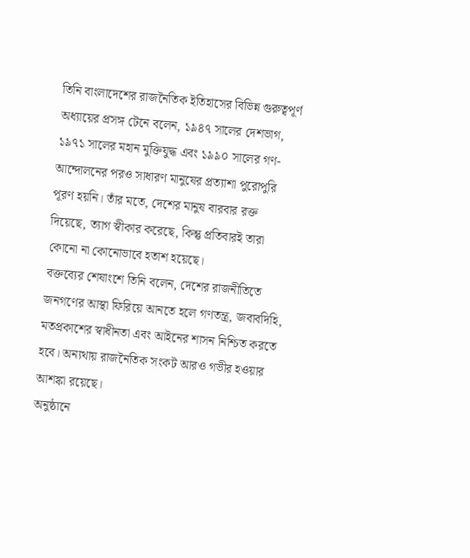তিনি বাংলাদেশের রাজনৈতিক ইতিহাসের বিভিন্ন গুরুত্বপূর্ণ অধ্যায়ের প্রসঙ্গ টেনে বলেন, ১৯৪৭ সালের দেশভাগ, ১৯৭১ সালের মহান মুক্তিযুদ্ধ এবং ১৯৯০ সালের গণ-আন্দোলনের পরও সাধারণ মানুষের প্রত্যাশা পুরোপুরি পূরণ হয়নি। তাঁর মতে, দেশের মানুষ বারবার রক্ত দিয়েছে, ত্যাগ স্বীকার করেছে, কিন্তু প্রতিবারই তারা কোনো না কোনোভাবে হতাশ হয়েছে।
বক্তব্যের শেষাংশে তিনি বলেন, দেশের রাজনীতিতে জনগণের আস্থা ফিরিয়ে আনতে হলে গণতন্ত্র, জবাবদিহি, মতপ্রকাশের স্বাধীনতা এবং আইনের শাসন নিশ্চিত করতে হবে। অন্যথায় রাজনৈতিক সংকট আরও গভীর হওয়ার আশঙ্কা রয়েছে।
অনুষ্ঠানে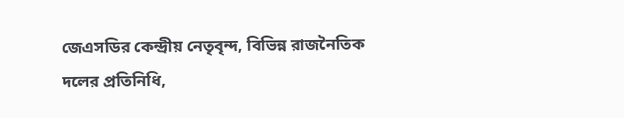জেএসডির কেন্দ্রীয় নেতৃবৃন্দ, বিভিন্ন রাজনৈতিক দলের প্রতিনিধি,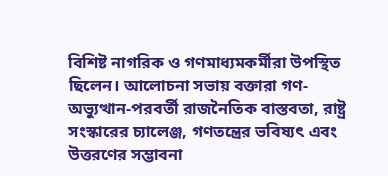বিশিষ্ট নাগরিক ও গণমাধ্যমকর্মীরা উপস্থিত ছিলেন। আলোচনা সভায় বক্তারা গণ-অভ্যুত্থান-পরবর্তী রাজনৈতিক বাস্তবতা, রাষ্ট্র সংস্কারের চ্যালেঞ্জ, গণতন্ত্রের ভবিষ্যৎ এবং উত্তরণের সম্ভাবনা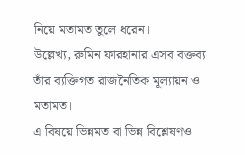নিয়ে মতামত তুলে ধরেন।
উল্লেখ্য, রুমিন ফারহানার এসব বক্তব্য তাঁর ব্যক্তিগত রাজনৈতিক মূল্যায়ন ও মতামত।
এ বিষয়ে ভিন্নমত বা ভিন্ন বিশ্লেষণও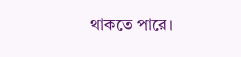থাকতে পারে।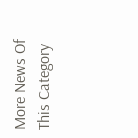More News Of This Category